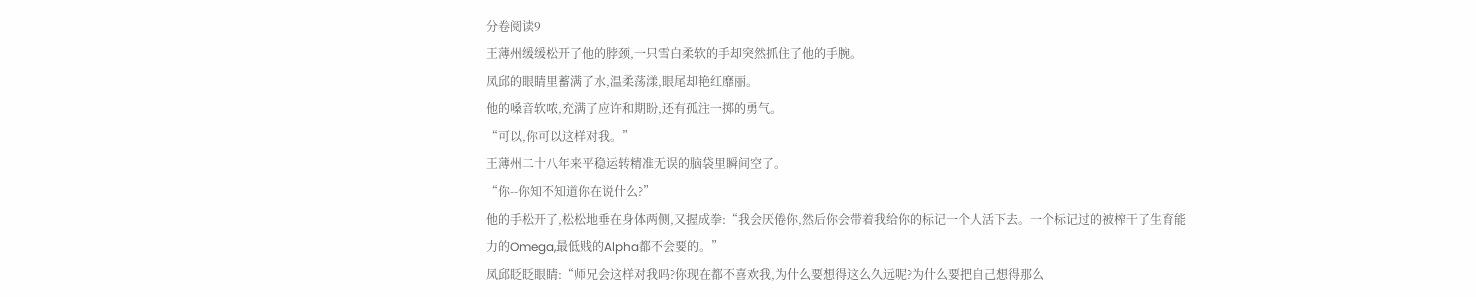分卷阅读9
王薄州缓缓松开了他的脖颈,一只雪白柔软的手却突然抓住了他的手腕。
凤邱的眼睛里蓄满了水,温柔荡漾,眼尾却艳红靡丽。
他的嗓音软哝,充满了应许和期盼,还有孤注一掷的勇气。
“可以,你可以这样对我。”
王薄州二十八年来平稳运转精准无误的脑袋里瞬间空了。
“你--你知不知道你在说什么?”
他的手松开了,松松地垂在身体两侧,又握成拳:“我会厌倦你,然后你会带着我给你的标记一个人活下去。一个标记过的被榨干了生育能力的Omega,最低贱的Alpha都不会要的。”
凤邱眨眨眼睛:“师兄会这样对我吗?你现在都不喜欢我,为什么要想得这么久远呢?为什么要把自己想得那么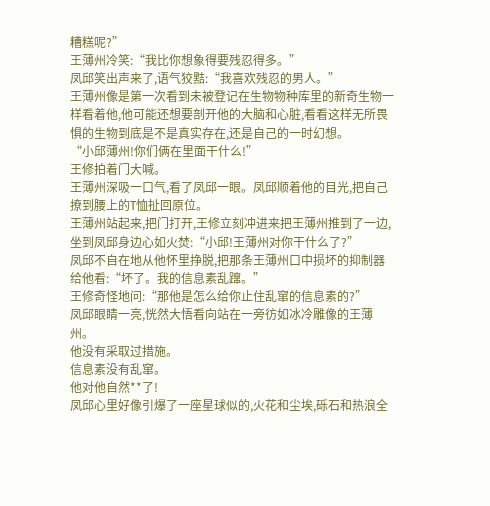糟糕呢?”
王薄州冷笑:“我比你想象得要残忍得多。”
凤邱笑出声来了,语气狡黠:“我喜欢残忍的男人。”
王薄州像是第一次看到未被登记在生物物种库里的新奇生物一样看着他,他可能还想要剖开他的大脑和心脏,看看这样无所畏惧的生物到底是不是真实存在,还是自己的一时幻想。
“小邱薄州!你们俩在里面干什么!”
王修拍着门大喊。
王薄州深吸一口气,看了凤邱一眼。凤邱顺着他的目光,把自己撩到腰上的T恤扯回原位。
王薄州站起来,把门打开,王修立刻冲进来把王薄州推到了一边,坐到凤邱身边心如火焚:“小邱!王薄州对你干什么了?”
凤邱不自在地从他怀里挣脱,把那条王薄州口中损坏的抑制器给他看:“坏了。我的信息素乱蹿。”
王修奇怪地问:“那他是怎么给你止住乱窜的信息素的?”
凤邱眼睛一亮,恍然大悟看向站在一旁彷如冰冷雕像的王薄州。
他没有采取过措施。
信息素没有乱窜。
他对他自然**了!
凤邱心里好像引爆了一座星球似的,火花和尘埃,砾石和热浪全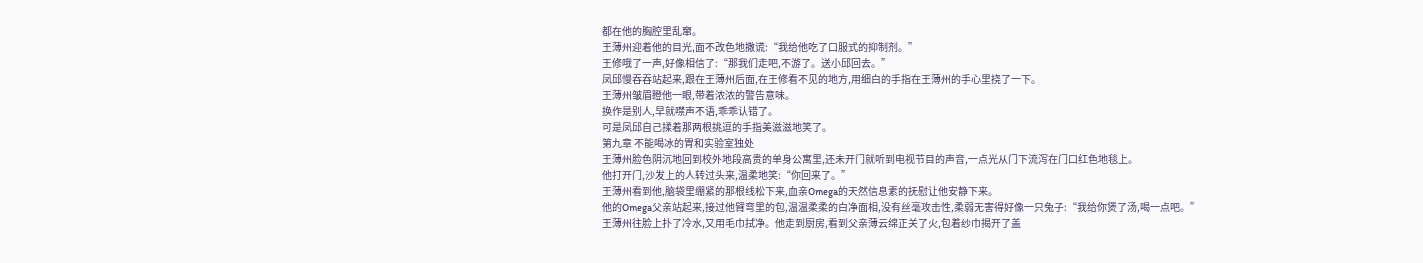都在他的胸腔里乱窜。
王薄州迎着他的目光,面不改色地撒谎:“我给他吃了口服式的抑制剂。”
王修哦了一声,好像相信了:“那我们走吧,不游了。送小邱回去。”
凤邱慢吞吞站起来,跟在王薄州后面,在王修看不见的地方,用细白的手指在王薄州的手心里挠了一下。
王薄州皱眉瞪他一眼,带着浓浓的警告意味。
换作是别人,早就噤声不语,乖乖认错了。
可是凤邱自己揉着那两根挑逗的手指美滋滋地笑了。
第九章 不能喝冰的胃和实验室独处
王薄州脸色阴沉地回到校外地段高贵的单身公寓里,还未开门就听到电视节目的声音,一点光从门下流泻在门口红色地毯上。
他打开门,沙发上的人转过头来,温柔地笑:“你回来了。”
王薄州看到他,脑袋里绷紧的那根线松下来,血亲Omega的天然信息素的抚慰让他安静下来。
他的Omega父亲站起来,接过他臂弯里的包,温温柔柔的白净面相,没有丝毫攻击性,柔弱无害得好像一只兔子:“我给你煲了汤,喝一点吧。”
王薄州往脸上扑了冷水,又用毛巾拭净。他走到厨房,看到父亲薄云绵正关了火,包着纱巾揭开了盖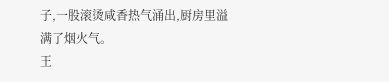子,一股滚烫咸香热气涌出,厨房里溢满了烟火气。
王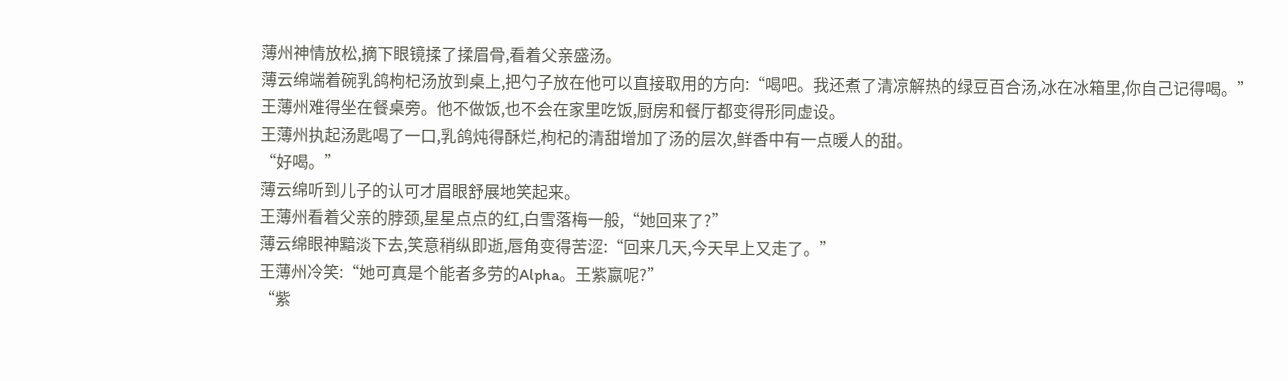薄州神情放松,摘下眼镜揉了揉眉骨,看着父亲盛汤。
薄云绵端着碗乳鸽枸杞汤放到桌上,把勺子放在他可以直接取用的方向:“喝吧。我还煮了清凉解热的绿豆百合汤,冰在冰箱里,你自己记得喝。”
王薄州难得坐在餐桌旁。他不做饭,也不会在家里吃饭,厨房和餐厅都变得形同虚设。
王薄州执起汤匙喝了一口,乳鸽炖得酥烂,枸杞的清甜增加了汤的层次,鲜香中有一点暖人的甜。
“好喝。”
薄云绵听到儿子的认可才眉眼舒展地笑起来。
王薄州看着父亲的脖颈,星星点点的红,白雪落梅一般,“她回来了?”
薄云绵眼神黯淡下去,笑意稍纵即逝,唇角变得苦涩:“回来几天,今天早上又走了。”
王薄州冷笑:“她可真是个能者多劳的Alpha。王紫嬴呢?”
“紫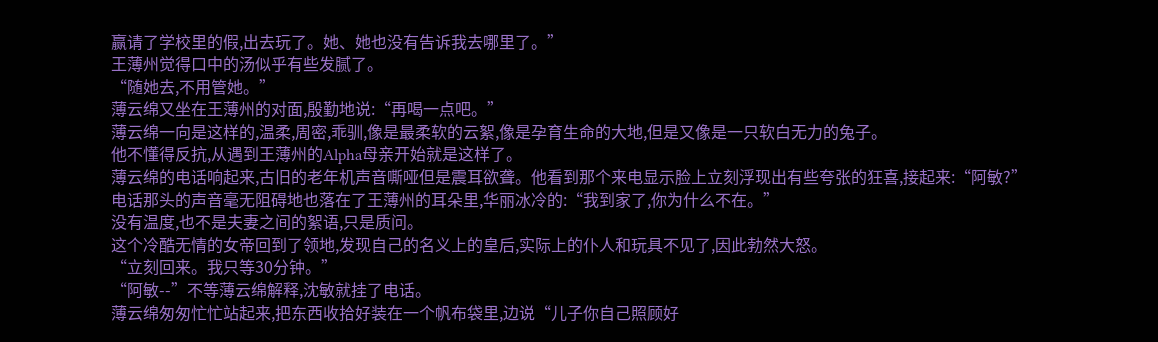赢请了学校里的假,出去玩了。她、她也没有告诉我去哪里了。”
王薄州觉得口中的汤似乎有些发腻了。
“随她去,不用管她。”
薄云绵又坐在王薄州的对面,殷勤地说:“再喝一点吧。”
薄云绵一向是这样的,温柔,周密,乖驯,像是最柔软的云絮,像是孕育生命的大地,但是又像是一只软白无力的兔子。
他不懂得反抗,从遇到王薄州的Alpha母亲开始就是这样了。
薄云绵的电话响起来,古旧的老年机声音嘶哑但是震耳欲聋。他看到那个来电显示脸上立刻浮现出有些夸张的狂喜,接起来:“阿敏?”
电话那头的声音毫无阻碍地也落在了王薄州的耳朵里,华丽冰冷的:“我到家了,你为什么不在。”
没有温度,也不是夫妻之间的絮语,只是质问。
这个冷酷无情的女帝回到了领地,发现自己的名义上的皇后,实际上的仆人和玩具不见了,因此勃然大怒。
“立刻回来。我只等30分钟。”
“阿敏--”不等薄云绵解释,沈敏就挂了电话。
薄云绵匆匆忙忙站起来,把东西收拾好装在一个帆布袋里,边说“儿子你自己照顾好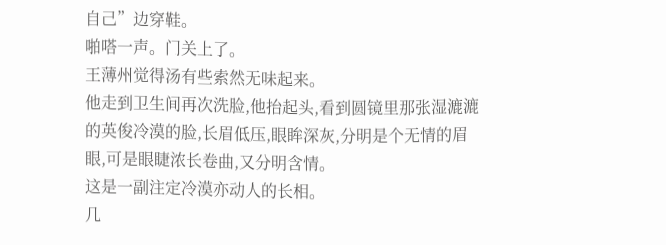自己”边穿鞋。
啪嗒一声。门关上了。
王薄州觉得汤有些索然无味起来。
他走到卫生间再次洗脸,他抬起头,看到圆镜里那张湿漉漉的英俊冷漠的脸,长眉低压,眼眸深灰,分明是个无情的眉眼,可是眼睫浓长卷曲,又分明含情。
这是一副注定冷漠亦动人的长相。
几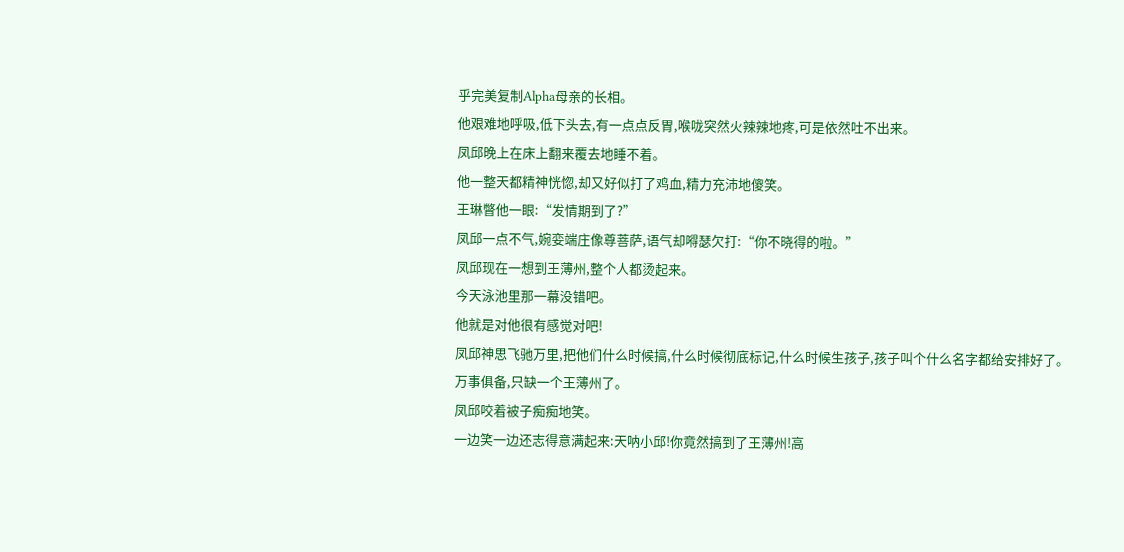乎完美复制Alpha母亲的长相。
他艰难地呼吸,低下头去,有一点点反胃,喉咙突然火辣辣地疼,可是依然吐不出来。
凤邱晚上在床上翻来覆去地睡不着。
他一整天都精神恍惚,却又好似打了鸡血,精力充沛地傻笑。
王琳瞥他一眼:“发情期到了?”
凤邱一点不气,婉娈端庄像尊菩萨,语气却嘚瑟欠打:“你不晓得的啦。”
凤邱现在一想到王薄州,整个人都烫起来。
今天泳池里那一幕没错吧。
他就是对他很有感觉对吧!
凤邱神思飞驰万里,把他们什么时候搞,什么时候彻底标记,什么时候生孩子,孩子叫个什么名字都给安排好了。
万事俱备,只缺一个王薄州了。
凤邱咬着被子痴痴地笑。
一边笑一边还志得意满起来:天呐小邱!你竟然搞到了王薄州!高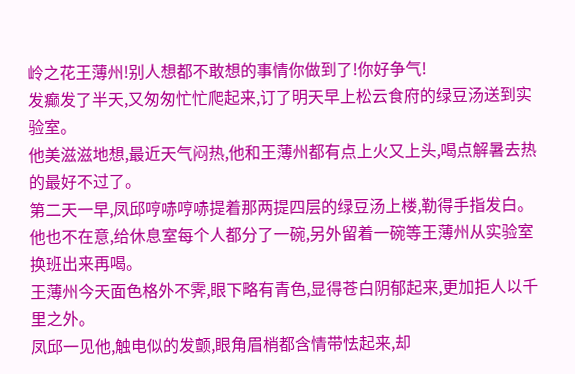岭之花王薄州!别人想都不敢想的事情你做到了!你好争气!
发癫发了半天,又匆匆忙忙爬起来,订了明天早上松云食府的绿豆汤送到实验室。
他美滋滋地想,最近天气闷热,他和王薄州都有点上火又上头,喝点解暑去热的最好不过了。
第二天一早,凤邱哼哧哼哧提着那两提四层的绿豆汤上楼,勒得手指发白。他也不在意,给休息室每个人都分了一碗,另外留着一碗等王薄州从实验室换班出来再喝。
王薄州今天面色格外不霁,眼下略有青色,显得苍白阴郁起来,更加拒人以千里之外。
凤邱一见他,触电似的发颤,眼角眉梢都含情带怯起来,却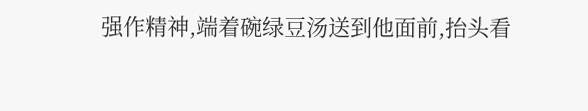强作精神,端着碗绿豆汤送到他面前,抬头看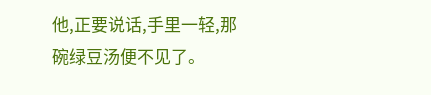他,正要说话,手里一轻,那碗绿豆汤便不见了。